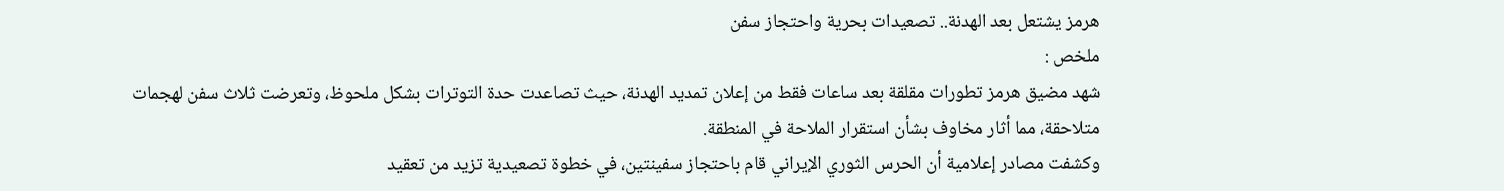هرمز يشتعل بعد الهدنة.. تصعيدات بحرية واحتجاز سفن
ملخص :
شهد مضيق هرمز تطورات مقلقة بعد ساعات فقط من إعلان تمديد الهدنة، حيث تصاعدت حدة التوترات بشكل ملحوظ، وتعرضت ثلاث سفن لهجمات متلاحقة، مما أثار مخاوف بشأن استقرار الملاحة في المنطقة.
وكشفت مصادر إعلامية أن الحرس الثوري الإيراني قام باحتجاز سفينتين، في خطوة تصعيدية تزيد من تعقيد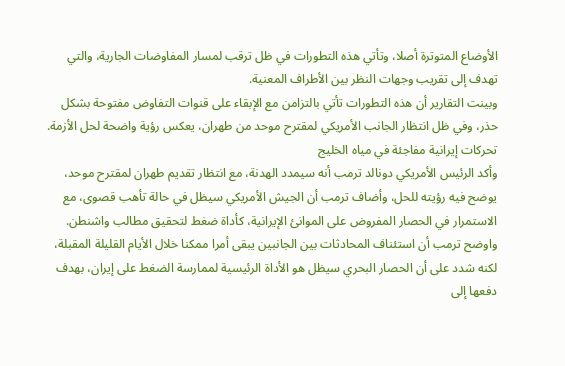الأوضاع المتوترة أصلا، وتأتي هذه التطورات في ظل ترقب لمسار المفاوضات الجارية، والتي تهدف إلى تقريب وجهات النظر بين الأطراف المعنية.
وبينت التقارير أن هذه التطورات تأتي بالتزامن مع الإبقاء على قنوات التفاوض مفتوحة بشكل حذر، وفي ظل انتظار الجانب الأمريكي لمقترح موحد من طهران، يعكس رؤية واضحة لحل الأزمة.
تحركات إيرانية مفاجئة في مياه الخليج
وأكد الرئيس الأمريكي دونالد ترمب أنه سيمدد الهدنة، مع انتظار تقديم طهران لمقترح موحد، يوضح فيه رؤيته للحل، وأضاف ترمب أن الجيش الأمريكي سيظل في حالة تأهب قصوى، مع الاستمرار في الحصار المفروض على الموانئ الإيرانية، كأداة ضغط لتحقيق مطالب واشنطن.
واوضح ترمب أن استئناف المحادثات بين الجانبين يبقى أمرا ممكنا خلال الأيام القليلة المقبلة، لكنه شدد على أن الحصار البحري سيظل هو الأداة الرئيسية لممارسة الضغط على إيران، بهدف دفعها إلى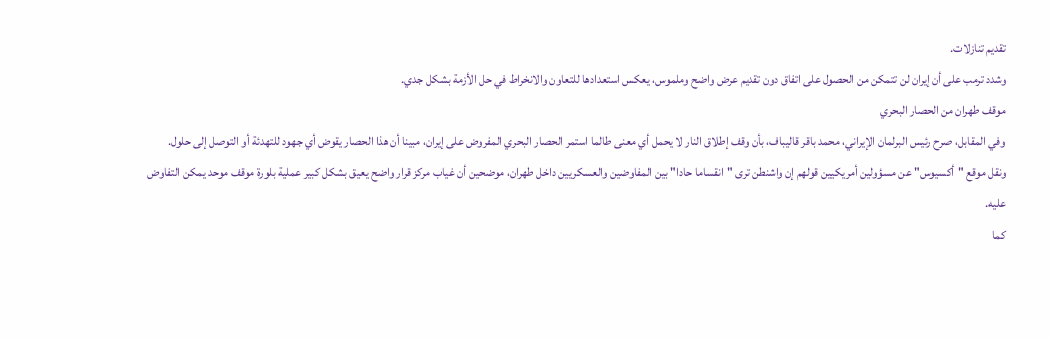تقديم تنازلات.
وشدد ترمب على أن إيران لن تتمكن من الحصول على اتفاق دون تقديم عرض واضح وملموس، يعكس استعدادها للتعاون والانخراط في حل الأزمة بشكل جدي.
موقف طهران من الحصار البحري
وفي المقابل، صرح رئيس البرلمان الإيراني، محمد باقر قاليباف، بأن وقف إطلاق النار لا يحمل أي معنى طالما استمر الحصار البحري المفروض على إيران، مبينا أن هذا الحصار يقوض أي جهود للتهدئة أو التوصل إلى حلول.
ونقل موقع "أكسيوس" عن مسؤولين أمريكيين قولهم إن واشنطن ترى "انقساما حادا" بين المفاوضين والعسكريين داخل طهران، موضحين أن غياب مركز قرار واضح يعيق بشكل كبير عملية بلورة موقف موحد يمكن التفاوض عليه.
كما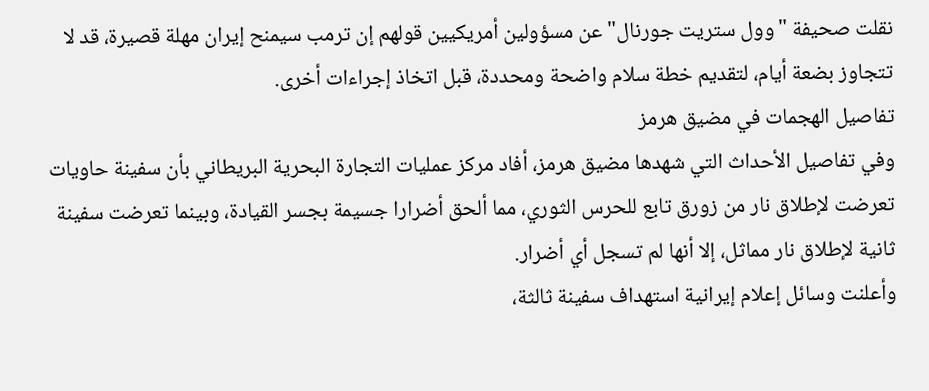نقلت صحيفة "وول ستريت جورنال" عن مسؤولين أمريكيين قولهم إن ترمب سيمنح إيران مهلة قصيرة، قد لا تتجاوز بضعة أيام، لتقديم خطة سلام واضحة ومحددة، قبل اتخاذ إجراءات أخرى.
تفاصيل الهجمات في مضيق هرمز
وفي تفاصيل الأحداث التي شهدها مضيق هرمز، أفاد مركز عمليات التجارة البحرية البريطاني بأن سفينة حاويات تعرضت لإطلاق نار من زورق تابع للحرس الثوري، مما ألحق أضرارا جسيمة بجسر القيادة، وبينما تعرضت سفينة ثانية لإطلاق نار مماثل، إلا أنها لم تسجل أي أضرار.
وأعلنت وسائل إعلام إيرانية استهداف سفينة ثالثة،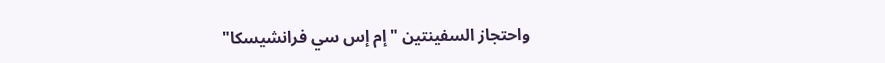واحتجاز السفينتين "إم إس سي فرانشيسكا"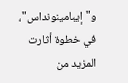و"إيبامينونداس"، في خطوة أثارت المزيد من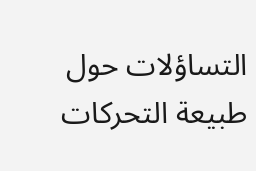التساؤلات حول طبيعة التحركات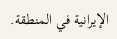الإيرانية في المنطقة.